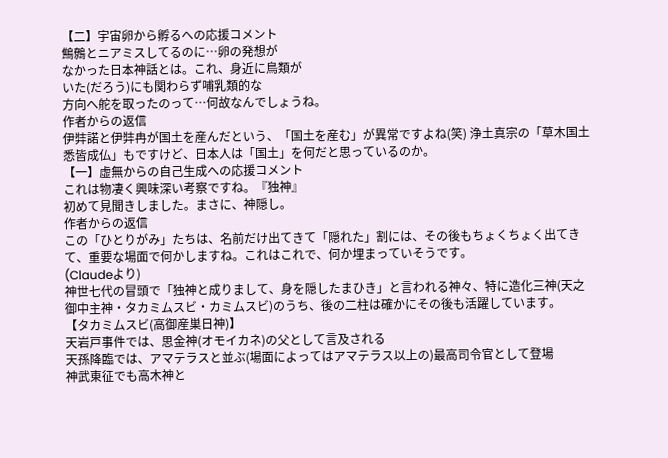【二】宇宙卵から孵るへの応援コメント
鷦鷯とニアミスしてるのに…卵の発想が
なかった日本神話とは。これ、身近に鳥類が
いた(だろう)にも関わらず哺乳類的な
方向へ舵を取ったのって…何故なんでしょうね。
作者からの返信
伊弉諾と伊弉冉が国土を産んだという、「国土を産む」が異常ですよね(笑) 浄土真宗の「草木国土悉皆成仏」もですけど、日本人は「国土」を何だと思っているのか。
【一】虚無からの自己生成への応援コメント
これは物凄く興味深い考察ですね。『独神』
初めて見聞きしました。まさに、神隠し。
作者からの返信
この「ひとりがみ」たちは、名前だけ出てきて「隠れた」割には、その後もちょくちょく出てきて、重要な場面で何かしますね。これはこれで、何か埋まっていそうです。
(Claudeより)
神世七代の冒頭で「独神と成りまして、身を隠したまひき」と言われる神々、特に造化三神(天之御中主神・タカミムスビ・カミムスビ)のうち、後の二柱は確かにその後も活躍しています。
【タカミムスビ(高御産巣日神)】
天岩戸事件では、思金神(オモイカネ)の父として言及される
天孫降臨では、アマテラスと並ぶ(場面によってはアマテラス以上の)最高司令官として登場
神武東征でも高木神と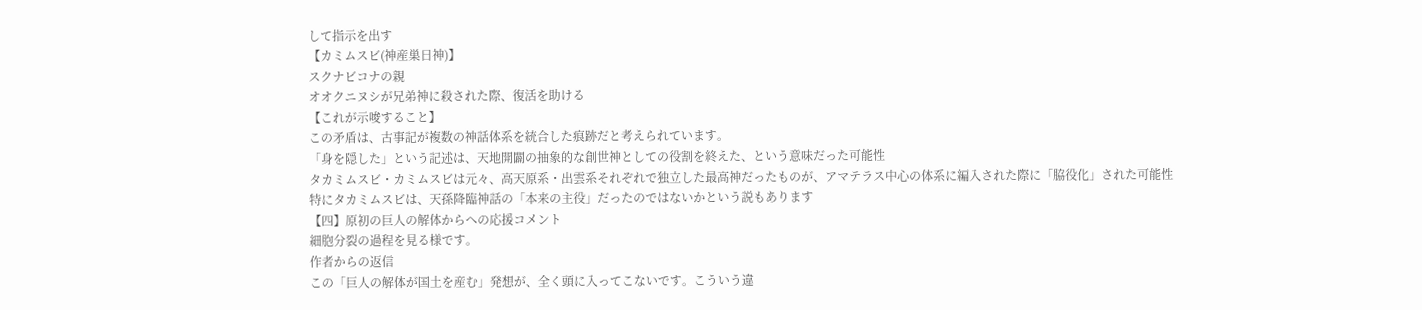して指示を出す
【カミムスビ(神産巣日神)】
スクナビコナの親
オオクニヌシが兄弟神に殺された際、復活を助ける
【これが示唆すること】
この矛盾は、古事記が複数の神話体系を統合した痕跡だと考えられています。
「身を隠した」という記述は、天地開闢の抽象的な創世神としての役割を終えた、という意味だった可能性
タカミムスビ・カミムスビは元々、高天原系・出雲系それぞれで独立した最高神だったものが、アマテラス中心の体系に編入された際に「脇役化」された可能性
特にタカミムスビは、天孫降臨神話の「本来の主役」だったのではないかという説もあります
【四】原初の巨人の解体からへの応援コメント
細胞分裂の過程を見る様です。
作者からの返信
この「巨人の解体が国土を産む」発想が、全く頭に入ってこないです。こういう違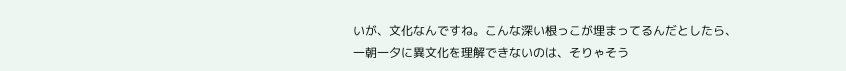いが、文化なんですね。こんな深い根っこが埋まってるんだとしたら、一朝一夕に異文化を理解できないのは、そりゃそう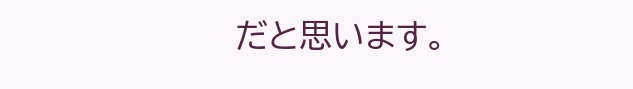だと思います。